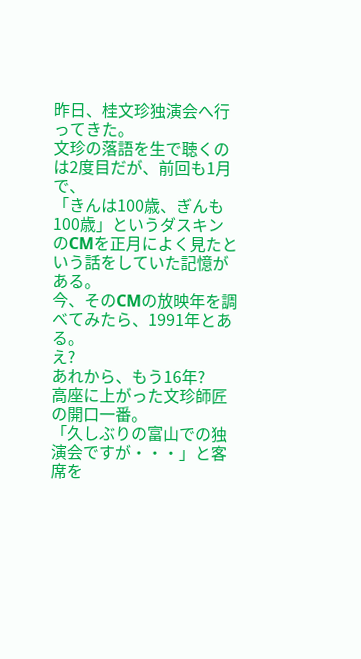昨日、桂文珍独演会へ行ってきた。
文珍の落語を生で聴くのは2度目だが、前回も1月で、
「きんは100歳、ぎんも100歳」というダスキンのCMを正月によく見たという話をしていた記憶がある。
今、そのCMの放映年を調べてみたら、1991年とある。
え?
あれから、もう16年?
高座に上がった文珍師匠の開口一番。
「久しぶりの富山での独演会ですが・・・」と客席を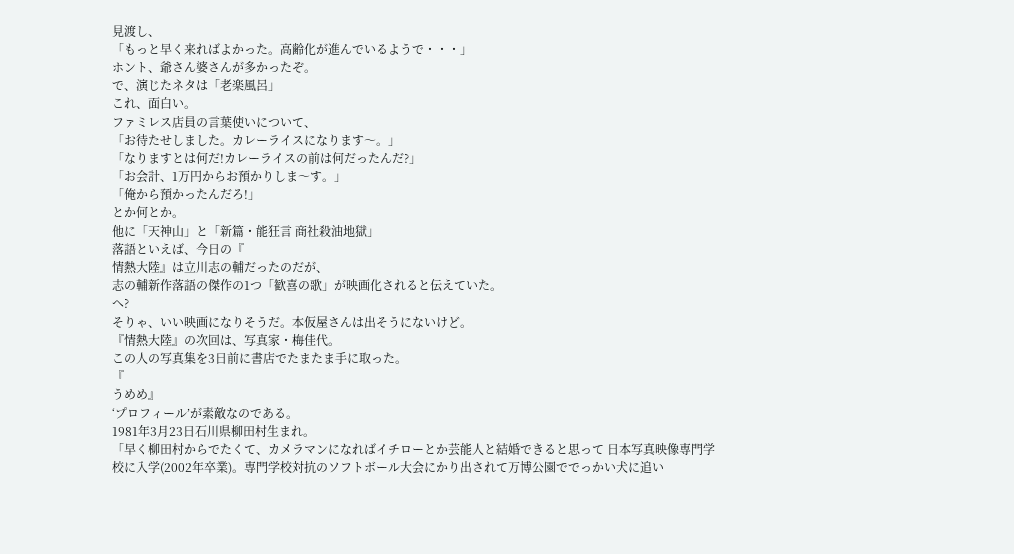見渡し、
「もっと早く来ればよかった。高齢化が進んでいるようで・・・」
ホント、爺さん婆さんが多かったぞ。
で、演じたネタは「老楽風呂」
これ、面白い。
ファミレス店員の言葉使いについて、
「お待たせしました。カレーライスになります〜。」
「なりますとは何だ!カレーライスの前は何だったんだ?」
「お会計、1万円からお預かりしま〜す。」
「俺から預かったんだろ!」
とか何とか。
他に「天神山」と「新篇・能狂言 商社殺油地獄」
落語といえば、今日の『
情熱大陸』は立川志の輔だったのだが、
志の輔新作落語の傑作の1つ「歓喜の歌」が映画化されると伝えていた。
へ?
そりゃ、いい映画になりそうだ。本仮屋さんは出そうにないけど。
『情熱大陸』の次回は、写真家・梅佳代。
この人の写真集を3日前に書店でたまたま手に取った。
『
うめめ』
‘プロフィール’が素敵なのである。
1981年3月23日石川県柳田村生まれ。
「早く柳田村からでたくて、カメラマンになればイチローとか芸能人と結婚できると思って 日本写真映像専門学校に入学(2002年卒業)。専門学校対抗のソフトボール大会にかり出されて万博公園ででっかい犬に追い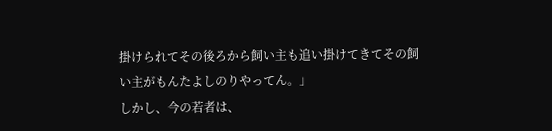掛けられてその後ろから飼い主も追い掛けてきてその飼い主がもんたよしのりやってん。」
しかし、今の若者は、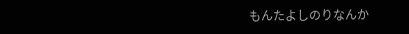もんたよしのりなんか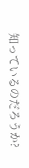知っているのだろうか?